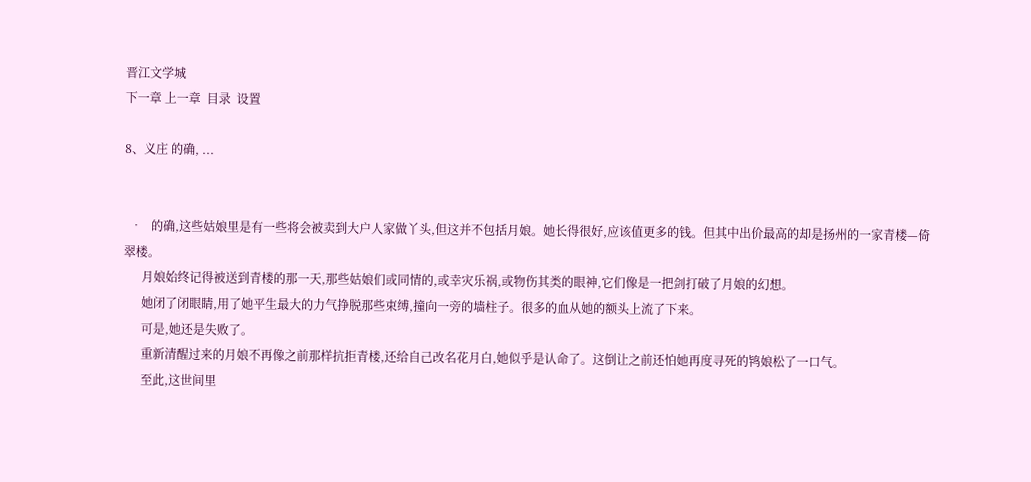晋江文学城
下一章 上一章  目录  设置

8、义庄 的确, ...


  •   的确,这些姑娘里是有一些将会被卖到大户人家做丫头,但这并不包括月娘。她长得很好,应该值更多的钱。但其中出价最高的却是扬州的一家青楼—倚翠楼。
      月娘始终记得被送到青楼的那一天,那些姑娘们或同情的,或幸灾乐祸,或物伤其类的眼神,它们像是一把剑打破了月娘的幻想。
      她闭了闭眼睛,用了她平生最大的力气挣脱那些束缚,撞向一旁的墙柱子。很多的血从她的额头上流了下来。
      可是,她还是失败了。
      重新清醒过来的月娘不再像之前那样抗拒青楼,还给自己改名花月白,她似乎是认命了。这倒让之前还怕她再度寻死的鸨娘松了一口气。
      至此,这世间里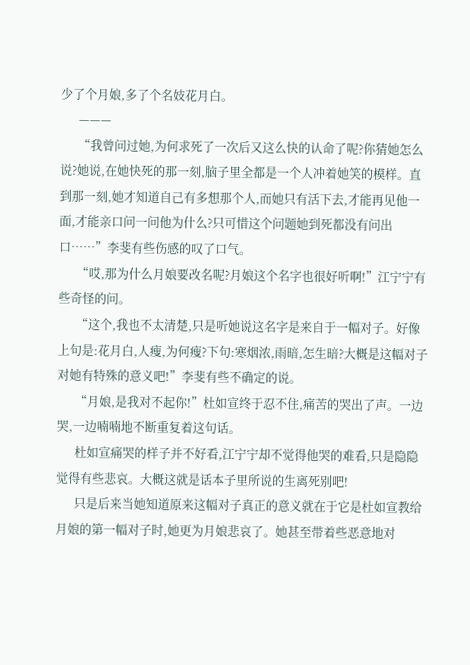少了个月娘,多了个名妓花月白。
      ———
      “我曾问过她,为何求死了一次后又这么快的认命了呢?你猜她怎么说?她说,在她快死的那一刻,脑子里全都是一个人冲着她笑的模样。直到那一刻,她才知道自己有多想那个人,而她只有活下去,才能再见他一面,才能亲口问一问他为什么?只可惜这个问题她到死都没有问出口……”李斐有些伤感的叹了口气。
      “哎,那为什么月娘要改名呢?月娘这个名字也很好听啊!”江宁宁有些奇怪的问。
      “这个,我也不太清楚,只是听她说这名字是来自于一幅对子。好像上句是:花月白,人瘦,为何瘦?下句:寒烟浓,雨暗,怎生暗?大概是这幅对子对她有特殊的意义吧!”李斐有些不确定的说。
      “月娘,是我对不起你!”杜如宣终于忍不住,痛苦的哭出了声。一边哭,一边喃喃地不断重复着这句话。
      杜如宣痛哭的样子并不好看,江宁宁却不觉得他哭的难看,只是隐隐觉得有些悲哀。大概这就是话本子里所说的生离死别吧!
      只是后来当她知道原来这幅对子真正的意义就在于它是杜如宣教给月娘的第一幅对子时,她更为月娘悲哀了。她甚至带着些恶意地对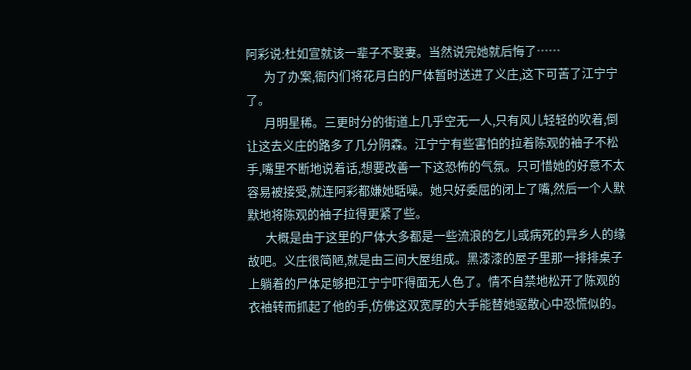阿彩说:杜如宣就该一辈子不娶妻。当然说完她就后悔了……
      为了办案,衙内们将花月白的尸体暂时送进了义庄,这下可苦了江宁宁了。
      月明星稀。三更时分的街道上几乎空无一人,只有风儿轻轻的吹着,倒让这去义庄的路多了几分阴森。江宁宁有些害怕的拉着陈观的袖子不松手,嘴里不断地说着话,想要改善一下这恐怖的气氛。只可惜她的好意不太容易被接受,就连阿彩都嫌她聒噪。她只好委屈的闭上了嘴,然后一个人默默地将陈观的袖子拉得更紧了些。
      大概是由于这里的尸体大多都是一些流浪的乞儿或病死的异乡人的缘故吧。义庄很简陋,就是由三间大屋组成。黑漆漆的屋子里那一排排桌子上躺着的尸体足够把江宁宁吓得面无人色了。情不自禁地松开了陈观的衣袖转而抓起了他的手,仿佛这双宽厚的大手能替她驱散心中恐慌似的。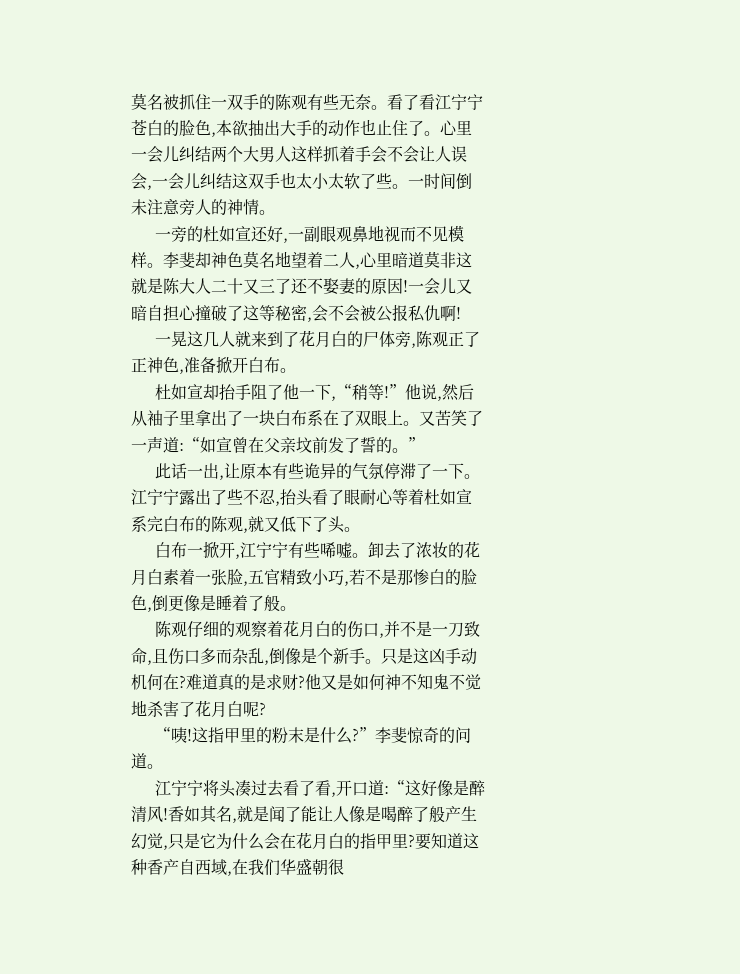莫名被抓住一双手的陈观有些无奈。看了看江宁宁苍白的脸色,本欲抽出大手的动作也止住了。心里一会儿纠结两个大男人这样抓着手会不会让人误会,一会儿纠结这双手也太小太软了些。一时间倒未注意旁人的神情。
      一旁的杜如宣还好,一副眼观鼻地视而不见模样。李斐却神色莫名地望着二人,心里暗道莫非这就是陈大人二十又三了还不娶妻的原因!一会儿又暗自担心撞破了这等秘密,会不会被公报私仇啊!
      一晃这几人就来到了花月白的尸体旁,陈观正了正神色,准备掀开白布。
      杜如宣却抬手阻了他一下,“稍等!”他说,然后从袖子里拿出了一块白布系在了双眼上。又苦笑了一声道:“如宣曾在父亲坟前发了誓的。”
      此话一出,让原本有些诡异的气氛停滞了一下。江宁宁露出了些不忍,抬头看了眼耐心等着杜如宣系完白布的陈观,就又低下了头。
      白布一掀开,江宁宁有些唏嘘。卸去了浓妆的花月白素着一张脸,五官精致小巧,若不是那惨白的脸色,倒更像是睡着了般。
      陈观仔细的观察着花月白的伤口,并不是一刀致命,且伤口多而杂乱,倒像是个新手。只是这凶手动机何在?难道真的是求财?他又是如何神不知鬼不觉地杀害了花月白呢?
      “咦!这指甲里的粉末是什么?”李斐惊奇的问道。
      江宁宁将头凑过去看了看,开口道:“这好像是醉清风!香如其名,就是闻了能让人像是喝醉了般产生幻觉,只是它为什么会在花月白的指甲里?要知道这种香产自西域,在我们华盛朝很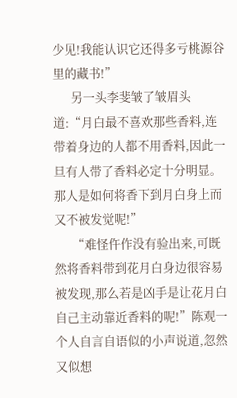少见!我能认识它还得多亏桃源谷里的藏书!”
      另一头李斐皱了皱眉头道:“月白最不喜欢那些香料,连带着身边的人都不用香料,因此一旦有人带了香料必定十分明显。那人是如何将香下到月白身上而又不被发觉呢!”
      “难怪仵作没有验出来,可既然将香料带到花月白身边很容易被发现,那么若是凶手是让花月白自己主动靠近香料的呢!”陈观一个人自言自语似的小声说道,忽然又似想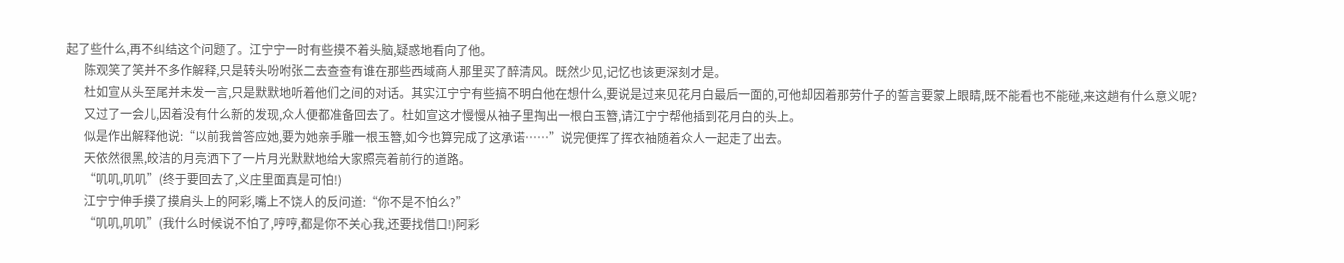起了些什么,再不纠结这个问题了。江宁宁一时有些摸不着头脑,疑惑地看向了他。
      陈观笑了笑并不多作解释,只是转头吩咐张二去查查有谁在那些西域商人那里买了醉清风。既然少见,记忆也该更深刻才是。
      杜如宣从头至尾并未发一言,只是默默地听着他们之间的对话。其实江宁宁有些搞不明白他在想什么,要说是过来见花月白最后一面的,可他却因着那劳什子的誓言要蒙上眼睛,既不能看也不能碰,来这趟有什么意义呢?
      又过了一会儿,因着没有什么新的发现,众人便都准备回去了。杜如宣这才慢慢从袖子里掏出一根白玉簪,请江宁宁帮他插到花月白的头上。
      似是作出解释他说:“以前我曾答应她,要为她亲手雕一根玉簪,如今也算完成了这承诺……”说完便挥了挥衣袖随着众人一起走了出去。
      天依然很黑,皎洁的月亮洒下了一片月光默默地给大家照亮着前行的道路。
      “叽叽,叽叽”(终于要回去了,义庄里面真是可怕!)
      江宁宁伸手摸了摸肩头上的阿彩,嘴上不饶人的反问道:“你不是不怕么?”
      “叽叽,叽叽”(我什么时候说不怕了,哼哼,都是你不关心我,还要找借口!)阿彩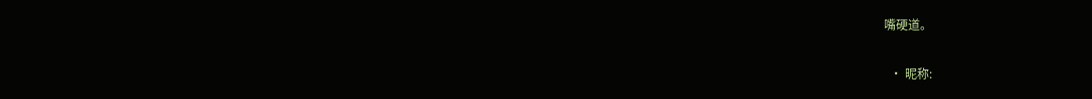嘴硬道。

  • 昵称: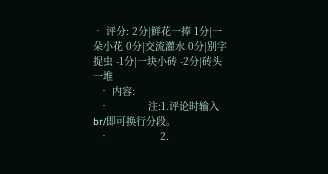• 评分: 2分|鲜花一捧 1分|一朵小花 0分|交流灌水 0分|别字捉虫 -1分|一块小砖 -2分|砖头一堆
  • 内容:
  •             注:1.评论时输入br/即可换行分段。
  •                 2.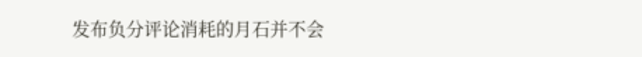发布负分评论消耗的月石并不会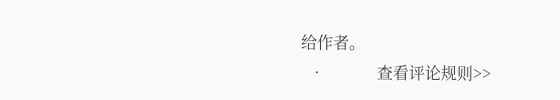给作者。
  •             查看评论规则>>